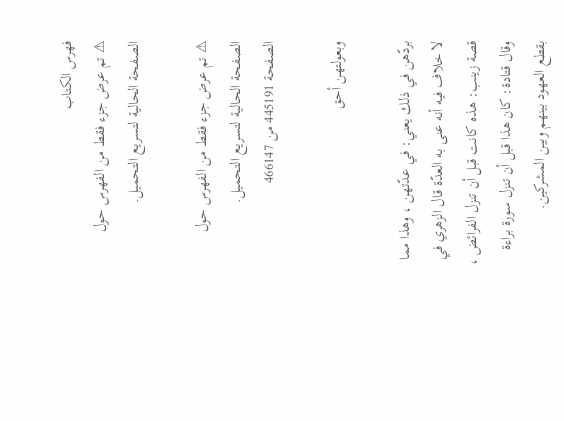فهرس الكتاب
⚠ تم عرض جزء فقط من الفهرس حول الصفحة الحالية لتسريع التحميل.

⚠ تم عرض جزء فقط من الفهرس حول الصفحة الحالية لتسريع التحميل.
الصفحة 445191 من 466147

وبعولتهن أحق

بردّهن في ذلك يعني: في عدّتهن ، وهذا مما لا خلاف فيه أنه عنى به العدّة قال الزهري في قصة زينب: هذه كانت قبل أن تنزل الفرائض ، وقال قتادة: كان هذا قبل أن تنزل سورة براءة بقطع العهود بينهم وبين المشركين.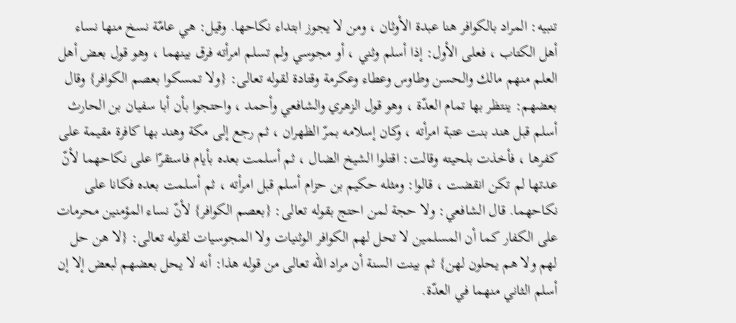تنبيه: المراد بالكوافر هنا عبدة الأوثان ، ومن لا يجوز ابتداء نكاحها. وقيل: هي عامّة نسخ منها نساء أهل الكتاب ، فعلى الأول: إذا أسلم وثني ، أو مجوسي ولم تسلم امرأته فرق بينهما ، وهو قول بعض أهل العلم منهم مالك والحسن وطاوس وعطاء وعكرمة وقتادة لقوله تعالى: {ولا تمسكوا بعصم الكوافر} وقال بعضهم: ينتظر بها تمام العدّة ، وهو قول الزهري والشافعي وأحمد ، واحتجوا بأن أبا سفيان بن الحارث أسلم قبل هند بنت عتبة امرأته ، وكان إسلامه بمرّ الظهران ، ثم رجع إلى مكة وهند بها كافرة مقيمة على كفرها ، فأخذت بلحيته وقالت: اقتلوا الشيخ الضال ، ثم أسلمت بعده بأيام فاستقرّا على نكاحهما لأنّ عدتها لم تكن انقضت ، قالوا: ومثله حكيم بن حزام أسلم قبل امرأته ، ثم أسلمت بعده فكانا على نكاحهما. قال الشافعي: ولا حجة لمن احتج بقوله تعالى: {بعصم الكوافر} لأنّ نساء المؤمنين محرمات على الكفار كما أن المسلمين لا تحل لهم الكوافر الوثنيات ولا المجوسيات لقوله تعالى: {لا هن حل لهم ولا هم يحلون لهن} ثم بينت السنة أن مراد الله تعالى من قوله هذا: أنه لا يحل بعضهم لبعض إلا إن أسلم الثاني منهما في العدّة.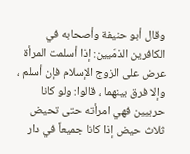وقال أبو حنيفة وأصحابه في الكافرين الذمّيين: إذا أسلمت المرأة عرض على الزوج الإسلام فإن أسلم ، وإلا فرق بينهما ، قالوا: ولو كانا حربيين فهي امرأته حتى تحيض ثلاث حيض إذا كانا جميعاً في دار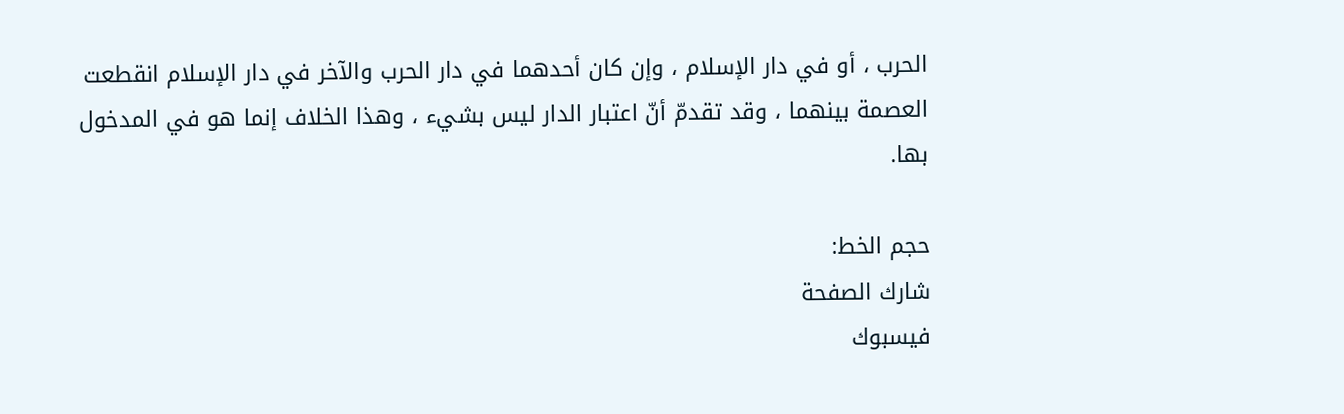الحرب ، أو في دار الإسلام ، وإن كان أحدهما في دار الحرب والآخر في دار الإسلام انقطعت العصمة بينهما ، وقد تقدمّ أنّ اعتبار الدار ليس بشيء ، وهذا الخلاف إنما هو في المدخول بها.

حجم الخط:
شارك الصفحة
فيسبوك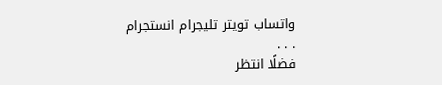واتساب تويتر تليجرام انستجرام
. . .
فضلًا انتظر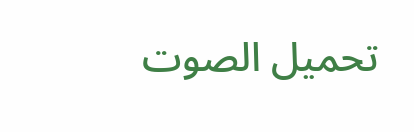تحميل الصوت